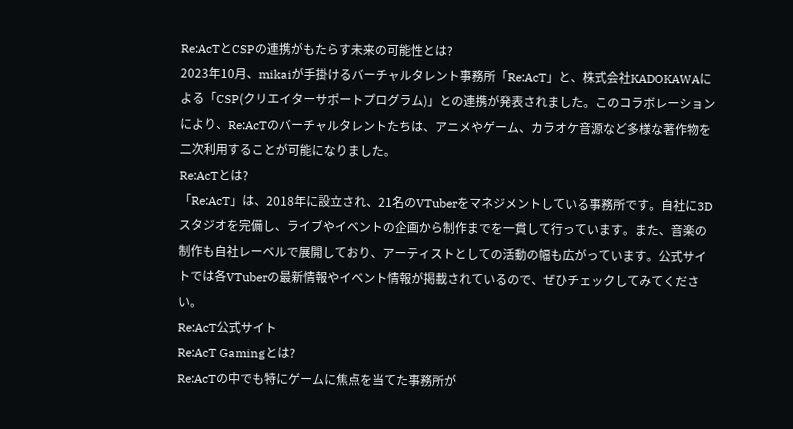Re:AcTとCSPの連携がもたらす未来の可能性とは?
2023年10月、mikaiが手掛けるバーチャルタレント事務所「Re:AcT」と、株式会社KADOKAWAによる「CSP(クリエイターサポートプログラム)」との連携が発表されました。このコラボレーションにより、Re:AcTのバーチャルタレントたちは、アニメやゲーム、カラオケ音源など多様な著作物を二次利用することが可能になりました。
Re:AcTとは?
「Re:AcT」は、2018年に設立され、21名のVTuberをマネジメントしている事務所です。自社に3Dスタジオを完備し、ライブやイベントの企画から制作までを一貫して行っています。また、音楽の制作も自社レーベルで展開しており、アーティストとしての活動の幅も広がっています。公式サイトでは各VTuberの最新情報やイベント情報が掲載されているので、ぜひチェックしてみてください。
Re:AcT公式サイト
Re:AcT Gamingとは?
Re:AcTの中でも特にゲームに焦点を当てた事務所が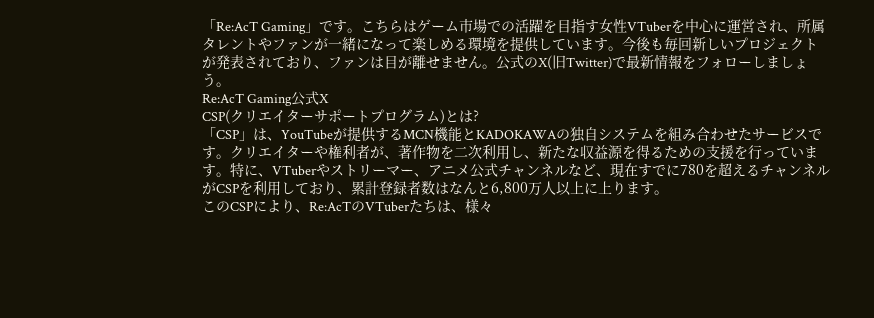「Re:AcT Gaming」です。こちらはゲーム市場での活躍を目指す女性VTuberを中心に運営され、所属タレントやファンが一緒になって楽しめる環境を提供しています。今後も毎回新しいプロジェクトが発表されており、ファンは目が離せません。公式のX(旧Twitter)で最新情報をフォローしましょう。
Re:AcT Gaming公式X
CSP(クリエイターサポートプログラム)とは?
「CSP」は、YouTubeが提供するMCN機能とKADOKAWAの独自システムを組み合わせたサービスです。クリエイターや権利者が、著作物を二次利用し、新たな収益源を得るための支援を行っています。特に、VTuberやストリーマー、アニメ公式チャンネルなど、現在すでに780を超えるチャンネルがCSPを利用しており、累計登録者数はなんと6,800万人以上に上ります。
このCSPにより、Re:AcTのVTuberたちは、様々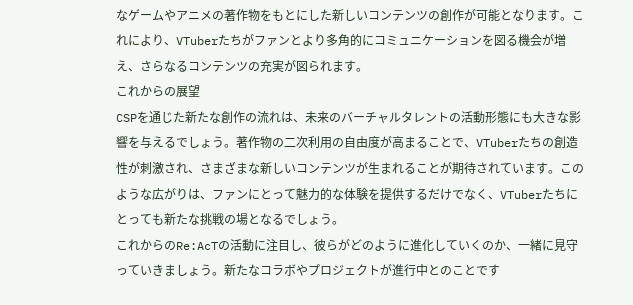なゲームやアニメの著作物をもとにした新しいコンテンツの創作が可能となります。これにより、VTuberたちがファンとより多角的にコミュニケーションを図る機会が増え、さらなるコンテンツの充実が図られます。
これからの展望
CSPを通じた新たな創作の流れは、未来のバーチャルタレントの活動形態にも大きな影響を与えるでしょう。著作物の二次利用の自由度が高まることで、VTuberたちの創造性が刺激され、さまざまな新しいコンテンツが生まれることが期待されています。このような広がりは、ファンにとって魅力的な体験を提供するだけでなく、VTuberたちにとっても新たな挑戦の場となるでしょう。
これからのRe:AcTの活動に注目し、彼らがどのように進化していくのか、一緒に見守っていきましょう。新たなコラボやプロジェクトが進行中とのことです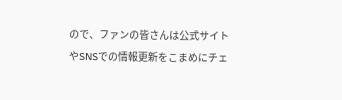ので、ファンの皆さんは公式サイトやSNSでの情報更新をこまめにチェ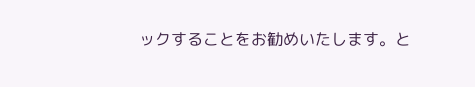ックすることをお勧めいたします。と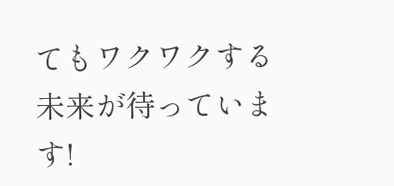てもワクワクする未来が待っています!